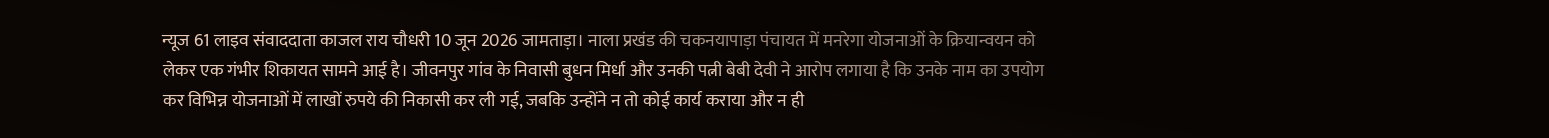न्यूज 61 लाइव संवाददाता काजल राय चौधरी 10 जून 2026 जामताड़ा। नाला प्रखंड की चकनयापाड़ा पंचायत में मनरेगा योजनाओं के क्रियान्वयन को लेकर एक गंभीर शिकायत सामने आई है। जीवनपुर गांव के निवासी बुधन मिर्धा और उनकी पत्नी बेबी देवी ने आरोप लगाया है कि उनके नाम का उपयोग कर विभिन्न योजनाओं में लाखों रुपये की निकासी कर ली गई, जबकि उन्होंने न तो कोई कार्य कराया और न ही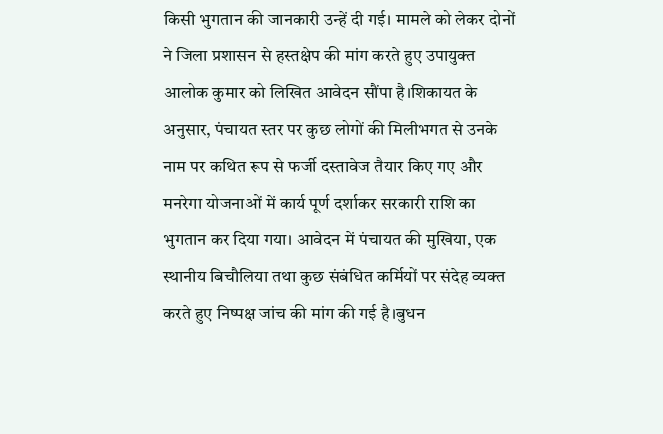किसी भुगतान की जानकारी उन्हें दी गई। मामले को लेकर दोनों ने जिला प्रशासन से हस्तक्षेप की मांग करते हुए उपायुक्त आलोक कुमार को लिखित आवेदन सौंपा है।शिकायत के अनुसार, पंचायत स्तर पर कुछ लोगों की मिलीभगत से उनके नाम पर कथित रूप से फर्जी दस्तावेज तैयार किए गए और मनरेगा योजनाओं में कार्य पूर्ण दर्शाकर सरकारी राशि का भुगतान कर दिया गया। आवेदन में पंचायत की मुखिया, एक स्थानीय बिचौलिया तथा कुछ संबंधित कर्मियों पर संदेह व्यक्त करते हुए निष्पक्ष जांच की मांग की गई है।बुधन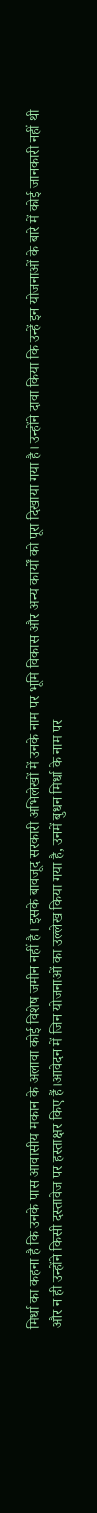मिर्धा का कहना है कि उनके पास आवासीय मकान के अलावा कोई विशेष जमीन नहीं है। इसके बावजूद सरकारी अभिलेखों में उनके नाम पर भूमि विकास और अन्य कार्यों को पूरा दिखाया गया है। उन्होंने दावा किया कि उन्हें इन योजनाओं के बारे में कोई जानकारी नहीं थी और न ही उन्होंने किसी दस्तावेज पर हस्ताक्षर किए हैं।आवेदन में जिन योजनाओं का उल्लेख किया गया है, उनमें बुधन मिर्धा के नाम पर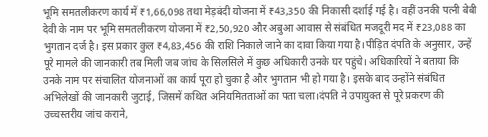भूमि समतलीकरण कार्य में ₹1,66,098 तथा मेड़बंदी योजना में ₹43,350 की निकासी दर्शाई गई है। वहीं उनकी पत्नी बेबी देवी के नाम पर भूमि समतलीकरण योजना में ₹2,50,920 और अबुआ आवास से संबंधित मजदूरी मद में ₹23,088 का भुगतान दर्ज है। इस प्रकार कुल ₹4,83,456 की राशि निकाले जाने का दावा किया गया है।पीड़ित दंपति के अनुसार, उन्हें पूरे मामले की जानकारी तब मिली जब जांच के सिलसिले में कुछ अधिकारी उनके घर पहुंचे। अधिकारियों ने बताया कि उनके नाम पर संचालित योजनाओं का कार्य पूरा हो चुका है और भुगतान भी हो गया है। इसके बाद उन्होंने संबंधित अभिलेखों की जानकारी जुटाई, जिसमें कथित अनियमितताओं का पता चला।दंपति ने उपायुक्त से पूरे प्रकरण की उच्चस्तरीय जांच कराने,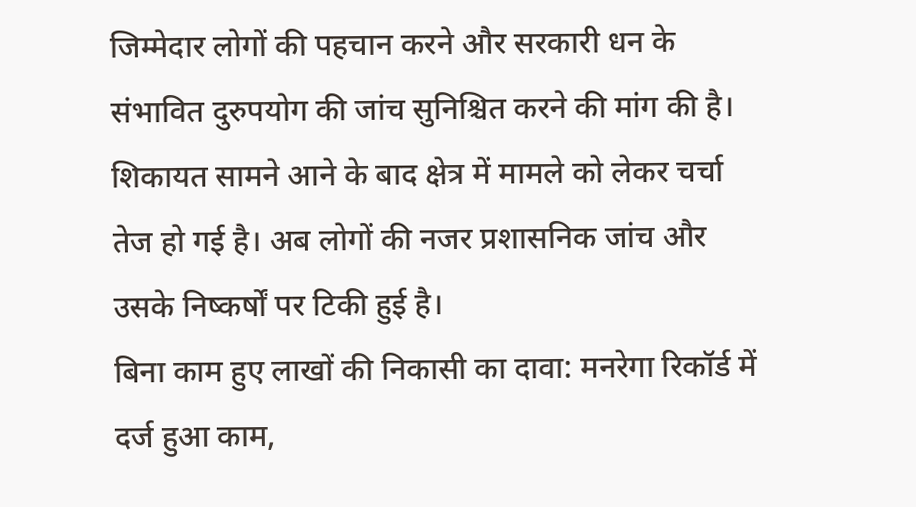जिम्मेदार लोगों की पहचान करने और सरकारी धन के संभावित दुरुपयोग की जांच सुनिश्चित करने की मांग की है। शिकायत सामने आने के बाद क्षेत्र में मामले को लेकर चर्चा तेज हो गई है। अब लोगों की नजर प्रशासनिक जांच और उसके निष्कर्षों पर टिकी हुई है।
बिना काम हुए लाखों की निकासी का दावा: मनरेगा रिकॉर्ड में दर्ज हुआ काम,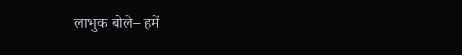लाभुक बोले– हमें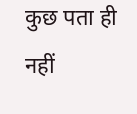कुछ पता ही नहीं